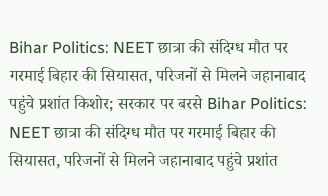Bihar Politics: NEET छात्रा की संदिग्ध मौत पर गरमाई बिहार की सियासत, परिजनों से मिलने जहानाबाद पहुंचे प्रशांत किशोर; सरकार पर बरसे Bihar Politics: NEET छात्रा की संदिग्ध मौत पर गरमाई बिहार की सियासत, परिजनों से मिलने जहानाबाद पहुंचे प्रशांत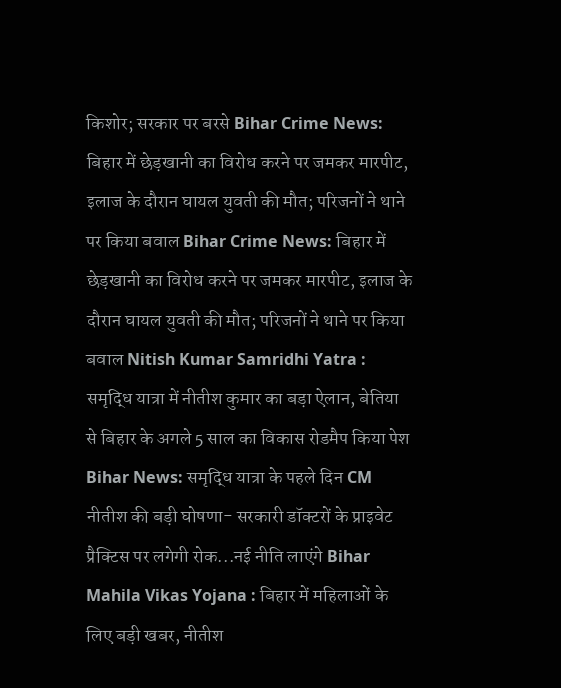किशोर; सरकार पर बरसे Bihar Crime News: बिहार में छेड़खानी का विरोध करने पर जमकर मारपीट, इलाज के दौरान घायल युवती की मौत; परिजनों ने थाने पर किया बवाल Bihar Crime News: बिहार में छेड़खानी का विरोध करने पर जमकर मारपीट, इलाज के दौरान घायल युवती की मौत; परिजनों ने थाने पर किया बवाल Nitish Kumar Samridhi Yatra : समृद्धि यात्रा में नीतीश कुमार का बड़ा ऐलान, बेतिया से बिहार के अगले 5 साल का विकास रोडमैप किया पेश Bihar News: समृद्धि यात्रा के पहले दिन CM नीतीश की बड़ी घोषणा- सरकारी डॉक्टरों के प्राइवेट प्रैक्टिस पर लगेगी रोक...नई नीति लाएंगे Bihar Mahila Vikas Yojana : बिहार में महिलाओं के लिए बड़ी खबर, नीतीश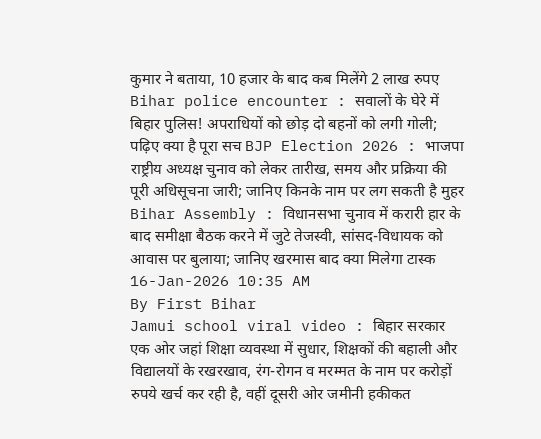कुमार ने बताया, 10 हजार के बाद कब मिलेंगे 2 लाख रुपए Bihar police encounter : सवालों के घेरे में बिहार पुलिस! अपराधियों को छोड़ दो बहनों को लगी गोली; पढ़िए क्या है पूरा सच BJP Election 2026 : भाजपा राष्ट्रीय अध्यक्ष चुनाव को लेकर तारीख, समय और प्रक्रिया की पूरी अधिसूचना जारी; जानिए किनके नाम पर लग सकती है मुहर Bihar Assembly : विधानसभा चुनाव में करारी हार के बाद समीक्षा बैठक करने में जुटे तेजस्वी, सांसद-विधायक को आवास पर बुलाया; जानिए खरमास बाद क्या मिलेगा टास्क
16-Jan-2026 10:35 AM
By First Bihar
Jamui school viral video : बिहार सरकार एक ओर जहां शिक्षा व्यवस्था में सुधार, शिक्षकों की बहाली और विद्यालयों के रखरखाव, रंग-रोगन व मरम्मत के नाम पर करोड़ों रुपये खर्च कर रही है, वहीं दूसरी ओर जमीनी हकीकत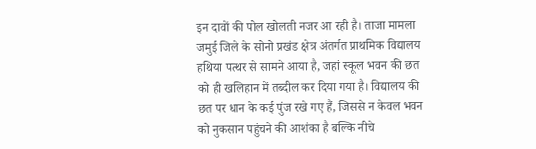इन दावों की पोल खोलती नजर आ रही है। ताजा मामला जमुई जिले के सोनो प्रखंड क्षेत्र अंतर्गत प्राथमिक विद्यालय हथिया पत्थर से सामने आया है, जहां स्कूल भवन की छत को ही खलिहान में तब्दील कर दिया गया है। विद्यालय की छत पर धान के कई पुंज रखे गए हैं, जिससे न केवल भवन को नुकसान पहुंचने की आशंका है बल्कि नीचे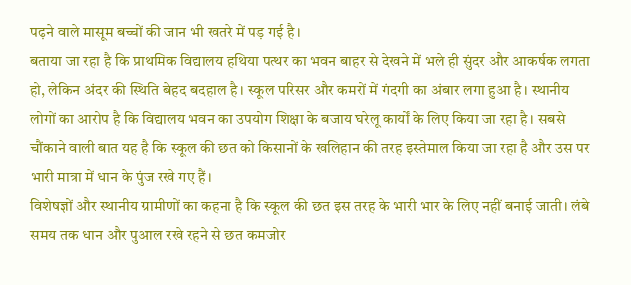पढ़ने वाले मासूम बच्चों की जान भी खतरे में पड़ गई है।
बताया जा रहा है कि प्राथमिक विद्यालय हथिया पत्थर का भवन बाहर से देखने में भले ही सुंदर और आकर्षक लगता हो, लेकिन अंदर की स्थिति बेहद बदहाल है। स्कूल परिसर और कमरों में गंदगी का अंबार लगा हुआ है। स्थानीय लोगों का आरोप है कि विद्यालय भवन का उपयोग शिक्षा के बजाय घरेलू कार्यों के लिए किया जा रहा है। सबसे चौंकाने वाली बात यह है कि स्कूल की छत को किसानों के खलिहान की तरह इस्तेमाल किया जा रहा है और उस पर भारी मात्रा में धान के पुंज रखे गए हैं।
विशेषज्ञों और स्थानीय ग्रामीणों का कहना है कि स्कूल की छत इस तरह के भारी भार के लिए नहीं बनाई जाती। लंबे समय तक धान और पुआल रखे रहने से छत कमजोर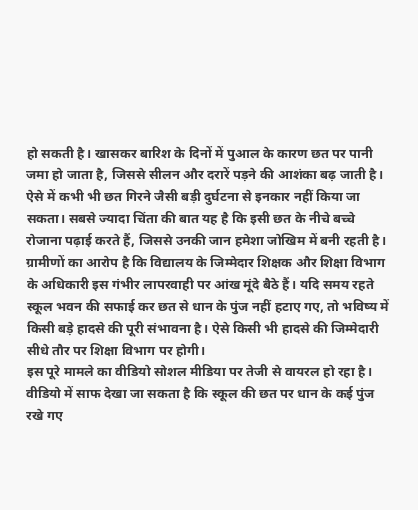हो सकती है। खासकर बारिश के दिनों में पुआल के कारण छत पर पानी जमा हो जाता है, जिससे सीलन और दरारें पड़ने की आशंका बढ़ जाती है। ऐसे में कभी भी छत गिरने जैसी बड़ी दुर्घटना से इनकार नहीं किया जा सकता। सबसे ज्यादा चिंता की बात यह है कि इसी छत के नीचे बच्चे रोजाना पढ़ाई करते हैं, जिससे उनकी जान हमेशा जोखिम में बनी रहती है।
ग्रामीणों का आरोप है कि विद्यालय के जिम्मेदार शिक्षक और शिक्षा विभाग के अधिकारी इस गंभीर लापरवाही पर आंख मूंदे बैठे हैं। यदि समय रहते स्कूल भवन की सफाई कर छत से धान के पुंज नहीं हटाए गए, तो भविष्य में किसी बड़े हादसे की पूरी संभावना है। ऐसे किसी भी हादसे की जिम्मेदारी सीधे तौर पर शिक्षा विभाग पर होगी।
इस पूरे मामले का वीडियो सोशल मीडिया पर तेजी से वायरल हो रहा है। वीडियो में साफ देखा जा सकता है कि स्कूल की छत पर धान के कई पुंज रखे गए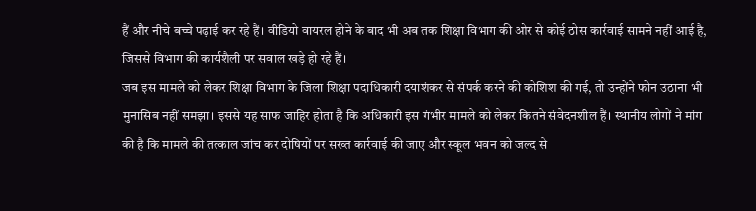हैं और नीचे बच्चे पढ़ाई कर रहे हैं। वीडियो वायरल होने के बाद भी अब तक शिक्षा विभाग की ओर से कोई ठोस कार्रवाई सामने नहीं आई है, जिससे विभाग की कार्यशैली पर सवाल खड़े हो रहे हैं।
जब इस मामले को लेकर शिक्षा विभाग के जिला शिक्षा पदाधिकारी दयाशंकर से संपर्क करने की कोशिश की गई, तो उन्होंने फोन उठाना भी मुनासिब नहीं समझा। इससे यह साफ जाहिर होता है कि अधिकारी इस गंभीर मामले को लेकर कितने संवेदनशील हैं। स्थानीय लोगों ने मांग की है कि मामले की तत्काल जांच कर दोषियों पर सख्त कार्रवाई की जाए और स्कूल भवन को जल्द से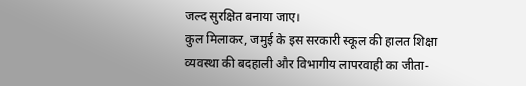जल्द सुरक्षित बनाया जाए।
कुल मिलाकर, जमुई के इस सरकारी स्कूल की हालत शिक्षा व्यवस्था की बदहाली और विभागीय लापरवाही का जीता-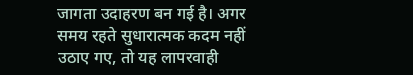जागता उदाहरण बन गई है। अगर समय रहते सुधारात्मक कदम नहीं उठाए गए, तो यह लापरवाही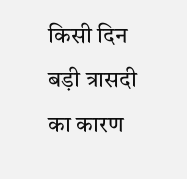किसी दिन बड़ी त्रासदी का कारण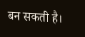बन सकती है।